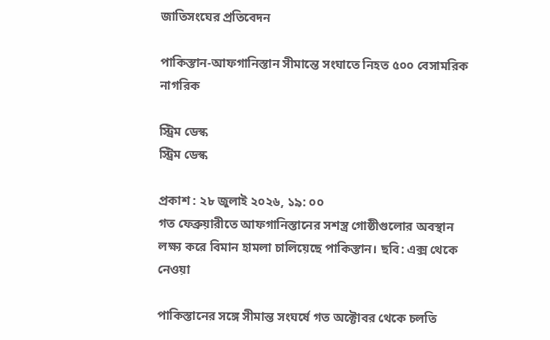জাতিসংঘের প্রতিবেদন

পাকিস্তান-আফগানিস্তান সীমান্তে সংঘাতে নিহত ৫০০ বেসামরিক নাগরিক

স্ট্রিম ডেস্ক
স্ট্রিম ডেস্ক

প্রকাশ : ২৮ জুলাই ২০২৬, ১৯: ০০
গত ফেব্রুয়ারীতে আফগানিস্তানের সশস্ত্র গোষ্ঠীগুলোর অবস্থান লক্ষ্য করে বিমান হামলা চালিয়েছে পাকিস্তান। ছবি: এক্স থেকে নেওয়া

পাকিস্তানের সঙ্গে সীমান্ত সংঘর্ষে গত অক্টোবর থেকে চলতি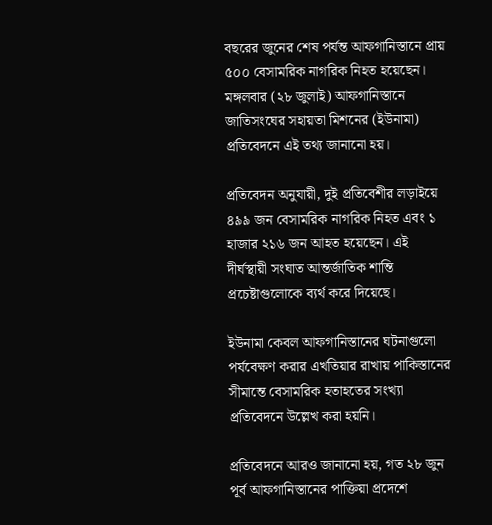বছরের জুনের শেষ পর্যন্ত আফগানিস্তানে প্রায় ৫০০ বেসামরিক নাগরিক নিহত হয়েছেন। মঙ্গলবার (২৮ জুলাই) আফগানিস্তানে জাতিসংঘের সহায়তা মিশনের (ইউনামা) প্রতিবেদনে এই তথ্য জানানো হয়।

প্রতিবেদন অনুযায়ী, দুই প্রতিবেশীর লড়াইয়ে ৪৯৯ জন বেসামরিক নাগরিক নিহত এবং ১ হাজার ২১৬ জন আহত হয়েছেন। এই দীর্ঘস্থায়ী সংঘাত আন্তর্জাতিক শান্তি প্রচেষ্টাগুলোকে ব্যর্থ করে দিয়েছে।

ইউনামা কেবল আফগানিস্তানের ঘটনাগুলো পর্যবেক্ষণ করার এখতিয়ার রাখায় পাকিস্তানের সীমান্তে বেসামরিক হতাহতের সংখ্যা প্রতিবেদনে উল্লেখ করা হয়নি।

প্রতিবেদনে আরও জানানো হয়, গত ২৮ জুন পূর্ব আফগানিস্তানের পাক্তিয়া প্রদেশে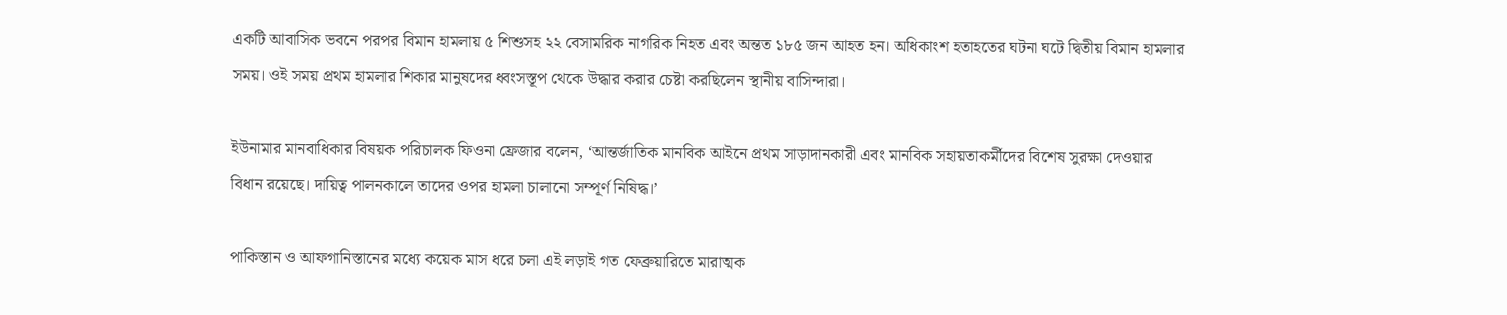একটি আবাসিক ভবনে পরপর বিমান হামলায় ৫ শিশুসহ ২২ বেসামরিক নাগরিক নিহত এবং অন্তত ১৮৫ জন আহত হন। অধিকাংশ হতাহতের ঘটনা ঘটে দ্বিতীয় বিমান হামলার সময়। ওই সময় প্রথম হামলার শিকার মানুষদের ধ্বংসস্তূপ থেকে উদ্ধার করার চেষ্টা করছিলেন স্থানীয় বাসিন্দারা।

ইউনামার মানবাধিকার বিষয়ক পরিচালক ফিওনা ফ্রেজার বলেন, ‘আন্তর্জাতিক মানবিক আইনে প্রথম সাড়াদানকারী এবং মানবিক সহায়তাকর্মীদের বিশেষ সুরক্ষা দেওয়ার বিধান রয়েছে। দায়িত্ব পালনকালে তাদের ওপর হামলা চালানো সম্পূর্ণ নিষিদ্ধ।’

পাকিস্তান ও আফগানিস্তানের মধ্যে কয়েক মাস ধরে চলা এই লড়াই গত ফেব্রুয়ারিতে মারাত্মক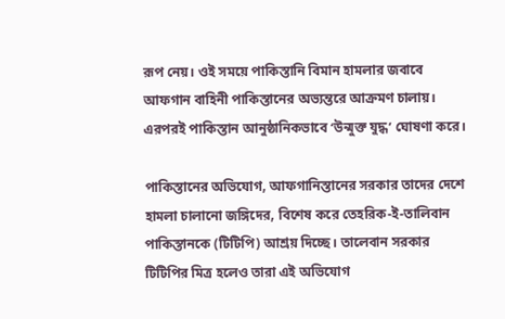রূপ নেয়। ওই সময়ে পাকিস্তানি বিমান হামলার জবাবে আফগান বাহিনী পাকিস্তানের অভ্যন্তরে আক্রমণ চালায়। এরপরই পাকিস্তান আনুষ্ঠানিকভাবে ‘উন্মুক্ত যুদ্ধ’ ঘোষণা করে।

পাকিস্তানের অভিযোগ, আফগানিস্তানের সরকার তাদের দেশে হামলা চালানো জঙ্গিদের, বিশেষ করে তেহরিক-ই-তালিবান পাকিস্তানকে (টিটিপি) আশ্রয় দিচ্ছে। তালেবান সরকার টিটিপির মিত্র হলেও তারা এই অভিযোগ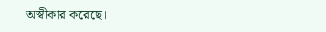অস্বীকার করেছে।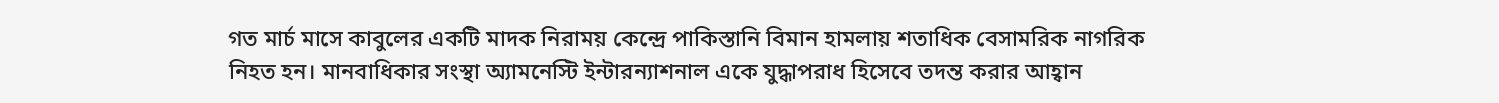গত মার্চ মাসে কাবুলের একটি মাদক নিরাময় কেন্দ্রে পাকিস্তানি বিমান হামলায় শতাধিক বেসামরিক নাগরিক নিহত হন। মানবাধিকার সংস্থা অ্যামনেস্টি ইন্টারন্যাশনাল একে যুদ্ধাপরাধ হিসেবে তদন্ত করার আহ্বান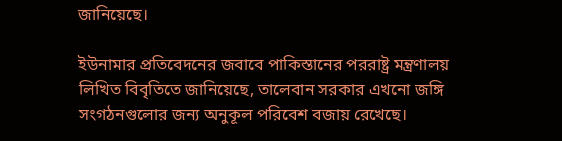জানিয়েছে।

ইউনামার প্রতিবেদনের জবাবে পাকিস্তানের পররাষ্ট্র মন্ত্রণালয় লিখিত বিবৃতিতে জানিয়েছে, তালেবান সরকার এখনো জঙ্গি সংগঠনগুলোর জন্য অনুকূল পরিবেশ বজায় রেখেছে।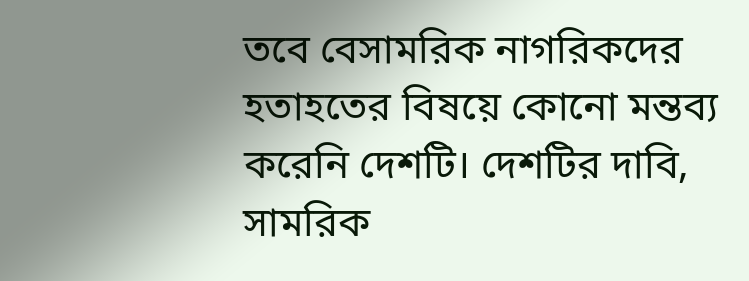তবে বেসামরিক নাগরিকদের হতাহতের বিষয়ে কোনো মন্তব্য করেনি দেশটি। দেশটির দাবি, সামরিক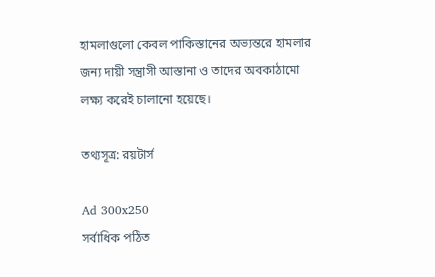হামলাগুলো কেবল পাকিস্তানের অভ্যন্তরে হামলার জন্য দায়ী সন্ত্রাসী আস্তানা ও তাদের অবকাঠামো লক্ষ্য করেই চালানো হয়েছে।

তথ্যসূত্র: রয়টার্স

Ad 300x250
সর্বাধিক পঠিত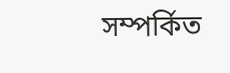সম্পর্কিত